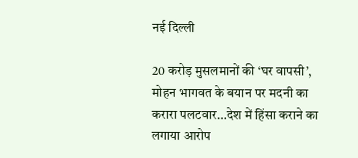नई दिल्ली

20 करोड़ मुसलमानों की ‘घर वापसी’, मोहन भागवत के बयान पर मदनी का करारा पलटवार…देश में हिंसा कराने का लगाया आरोप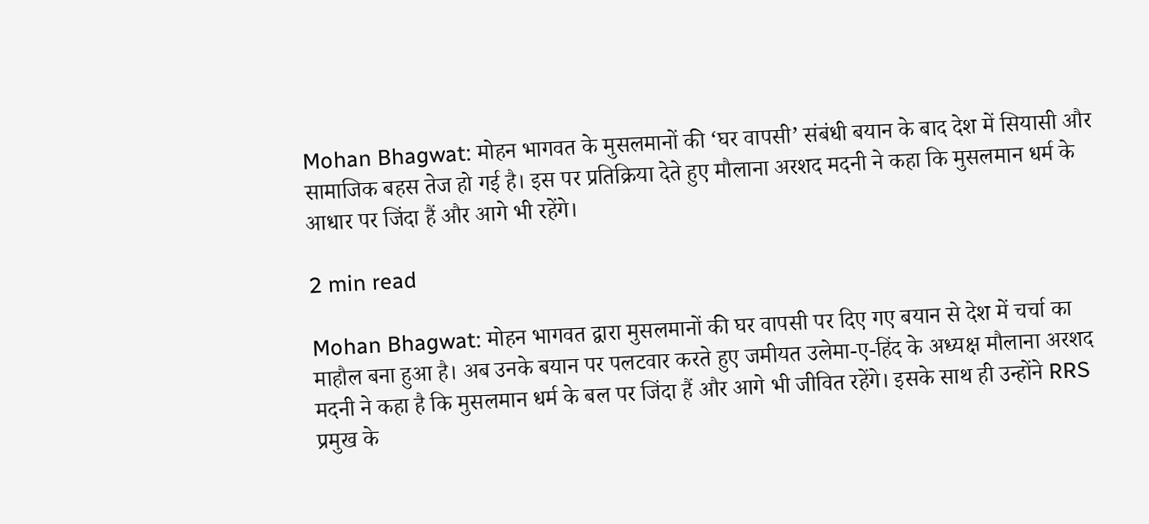Mohan Bhagwat: मोहन भागवत के मुसलमानों की ‘घर वापसी’ संबंधी बयान के बाद देश में सियासी और सामाजिक बहस तेज हो गई है। इस पर प्रतिक्रिया देते हुए मौलाना अरशद मदनी ने कहा कि मुसलमान धर्म के आधार पर जिंदा हैं और आगे भी रहेंगे।

2 min read

Mohan Bhagwat: मोहन भागवत द्वारा मुसलमानों की घर वापसी पर दिए गए बयान से देश में चर्चा का माहौल बना हुआ है। अब उनके बयान पर पलटवार करते हुए जमीयत उलेमा-ए-हिंद के अध्यक्ष मौलाना अरशद मदनी ने कहा है कि मुसलमान धर्म के बल पर जिंदा हैं और आगे भी जीवित रहेंगे। इसके साथ ही उन्होंने RRS प्रमुख के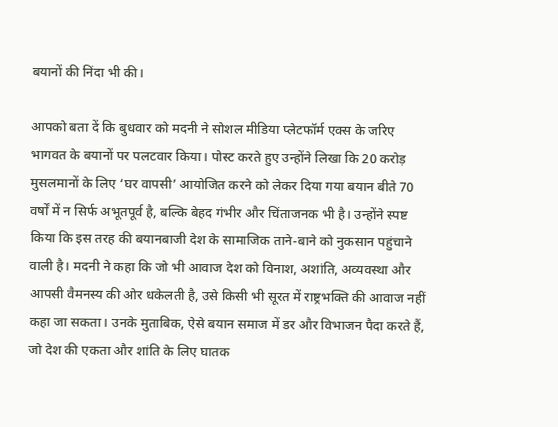बयानों की निंदा भी की।

आपको बता दें कि बुधवार को मदनी ने सोशल मीडिया प्लेटफॉर्म एक्स के जरिए भागवत के बयानों पर पलटवार किया। पोस्ट करते हुए उन्होंने लिखा कि 20 करोड़ मुसलमानों के लिए ‘घर वापसी’ आयोजित करने को लेकर दिया गया बयान बीते 70 वर्षों में न सिर्फ अभूतपूर्व है, बल्कि बेहद गंभीर और चिंताजनक भी है। उन्होंने स्पष्ट किया कि इस तरह की बयानबाजी देश के सामाजिक ताने-बाने को नुकसान पहुंचाने वाली है। मदनी ने कहा कि जो भी आवाज देश को विनाश, अशांति, अव्यवस्था और आपसी वैमनस्य की ओर धकेलती है, उसे किसी भी सूरत में राष्ट्रभक्ति की आवाज नहीं कहा जा सकता। उनके मुताबिक, ऐसे बयान समाज में डर और विभाजन पैदा करते हैं, जो देश की एकता और शांति के लिए घातक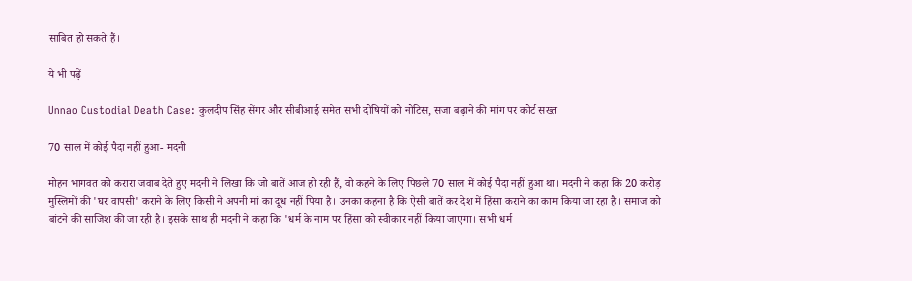साबित हो सकते हैं।

ये भी पढ़ें

Unnao Custodial Death Case: कुलदीप सिंह सेंगर और सीबीआई समेत सभी दोषियों को नोटिस, सजा बढ़ाने की मांग पर कोर्ट सख्त

70 साल में कोई पैदा नहीं हुआ- मदनी

मोहन भागवत को करारा जवाब देते हुए मदनी ने लिखा कि जो बातें आज हो रही हैं, वो कहने के लिए पिछले 70 साल में कोई पैदा नहीं हुआ था। मदनी ने कहा कि 20 करोड़ मुस्लिमों की 'घर वापसी' कराने के लिए किसी ने अपनी मां का दूध नहीं पिया है। उनका कहना है कि ऐसी बातें कर देश में हिंसा कराने का काम किया जा रहा है। समाज को बांटने की साजिश की जा रही है। इसके साथ ही मदनी ने कहा कि 'धर्म के नाम पर हिंसा को स्वीकार नहीं किया जाएगा। सभी धर्म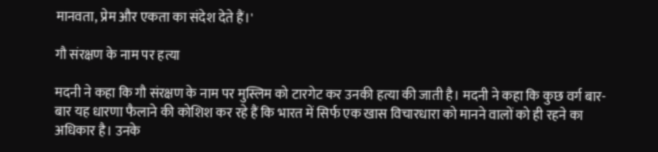मानवता, प्रेम और एकता का संदेश देते हैं।'

गौ संरक्षण के नाम पर हत्या

मदनी ने कहा कि गौ संरक्षण के नाम पर मुस्लिम को टारगेट कर उनकी हत्या की जाती है। मदनी ने कहा कि कुछ वर्ग बार-बार यह धारणा फैलाने की कोशिश कर रहे हैं कि भारत में सिर्फ एक खास विचारधारा को मानने वालों को ही रहने का अधिकार है। उनके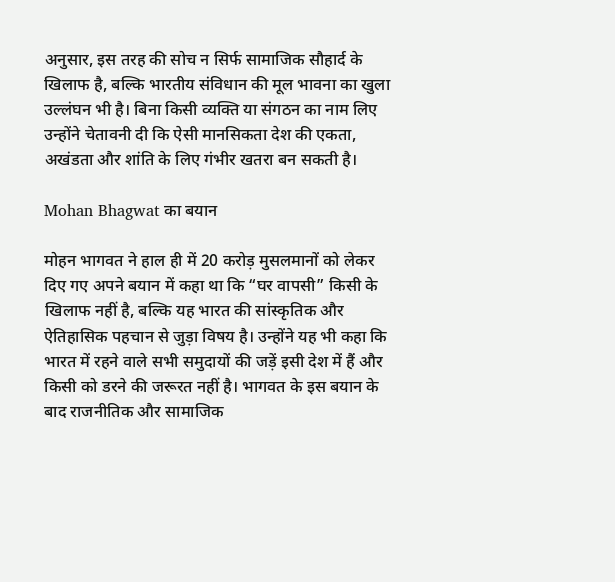अनुसार, इस तरह की सोच न सिर्फ सामाजिक सौहार्द के खिलाफ है, बल्कि भारतीय संविधान की मूल भावना का खुला उल्लंघन भी है। बिना किसी व्यक्ति या संगठन का नाम लिए उन्होंने चेतावनी दी कि ऐसी मानसिकता देश की एकता, अखंडता और शांति के लिए गंभीर खतरा बन सकती है।

Mohan Bhagwat का बयान

मोहन भागवत ने हाल ही में 20 करोड़ मुसलमानों को लेकर दिए गए अपने बयान में कहा था कि “घर वापसी” किसी के खिलाफ नहीं है, बल्कि यह भारत की सांस्कृतिक और ऐतिहासिक पहचान से जुड़ा विषय है। उन्होंने यह भी कहा कि भारत में रहने वाले सभी समुदायों की जड़ें इसी देश में हैं और किसी को डरने की जरूरत नहीं है। भागवत के इस बयान के बाद राजनीतिक और सामाजिक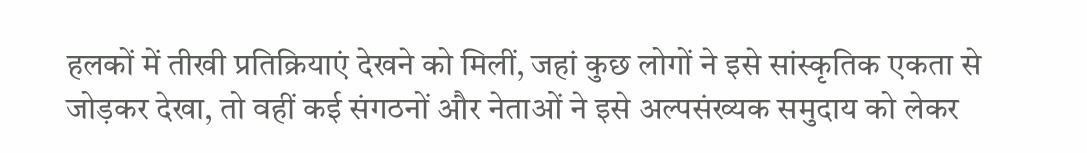हलकों में तीखी प्रतिक्रियाएं देखने को मिलीं, जहां कुछ लोगों ने इसे सांस्कृतिक एकता से जोड़कर देखा, तो वहीं कई संगठनों और नेताओं ने इसे अल्पसंख्यक समुदाय को लेकर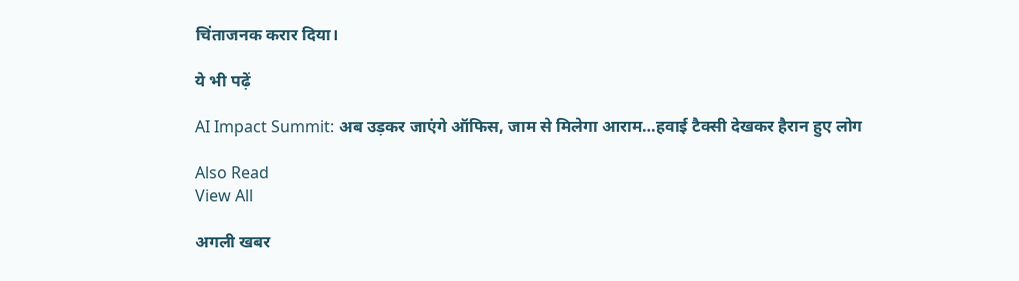चिंताजनक करार दिया।

ये भी पढ़ें

AI Impact Summit: अब उड़कर जाएंगे ऑफिस, जाम से मिलेगा आराम…हवाई टैक्सी देखकर हैरान हुए लोग

Also Read
View All

अगली खबर